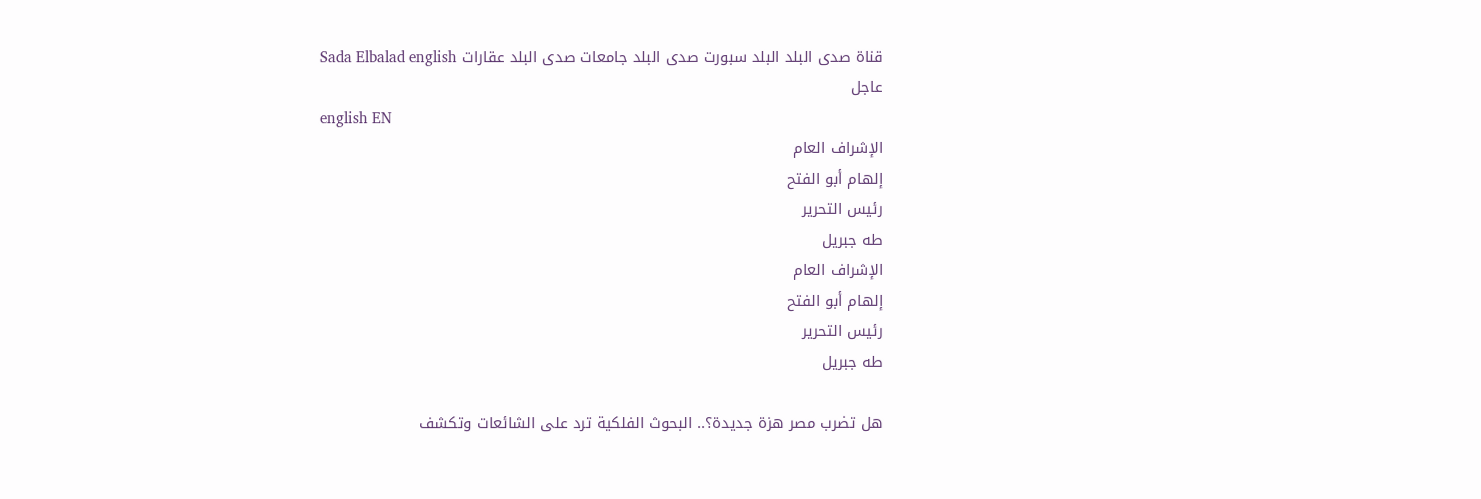قناة صدى البلد البلد سبورت صدى البلد جامعات صدى البلد عقارات Sada Elbalad english
عاجل
english EN
الإشراف العام
إلهام أبو الفتح
رئيس التحرير
طه جبريل
الإشراف العام
إلهام أبو الفتح
رئيس التحرير
طه جبريل

هل تضرب مصر هزة جديدة؟.. البحوث الفلكية ترد على الشائعات وتكشف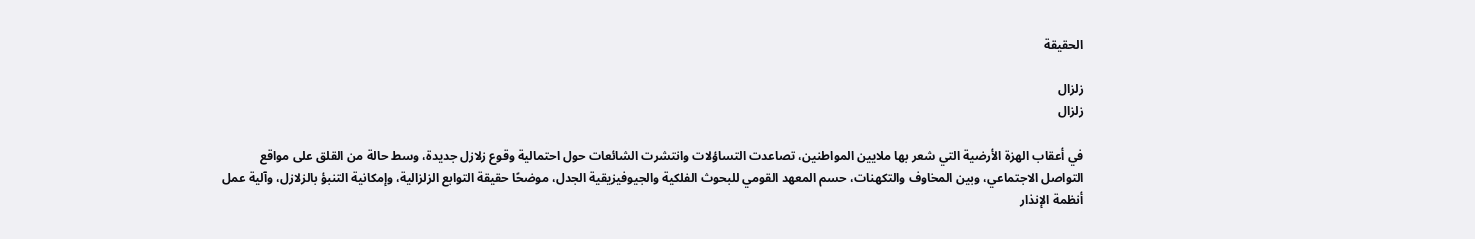الحقيقة

زلزال
زلزال

في أعقاب الهزة الأرضية التي شعر بها ملايين المواطنين، تصاعدت التساؤلات وانتشرت الشائعات حول احتمالية وقوع زلازل جديدة، وسط حالة من القلق على مواقع التواصل الاجتماعي، وبين المخاوف والتكهنات، حسم المعهد القومي للبحوث الفلكية والجيوفيزيقية الجدل، موضحًا حقيقة التوابع الزلزالية، وإمكانية التنبؤ بالزلازل، وآلية عمل أنظمة الإنذار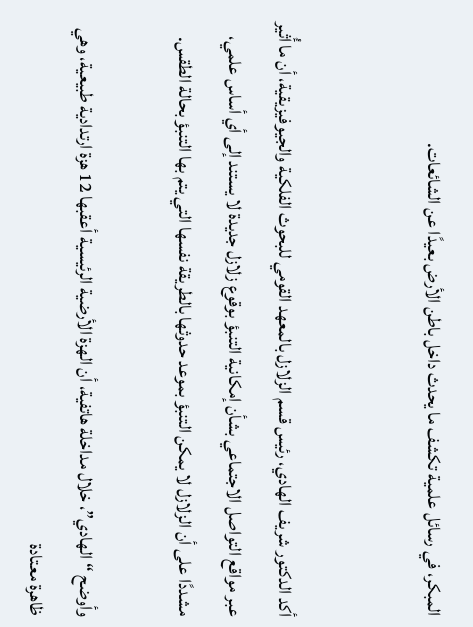المبكر، في رسائل علمية تكشف ما يحدث داخل باطن الأرض بعيدًا عن الشائعات.


أكد الدكتور شريف الهادي، رئيس قسم الزلازل بالمعهد القومي للبحوث الفلكية والجيوفيزيقية، أن ما أُثير عبر مواقع التواصل الاجتماعي بشأن إمكانية التنبؤ بوقوع زلازل جديدة لا يستند إلى أي أساس علمي، مشددًا على أن الزلازل لا يمكن التنبؤ بموعد حدوثها بالطريقة نفسها التي يتم بها التنبؤ بحالة الطقس.

وأوضح “الهادي”، خلال مداخلة هاتفية، أن الهزة الأرضية الرئيسية أعقبها 12 هزة ارتدادية طبيعية، وهي ظاهرة معتادة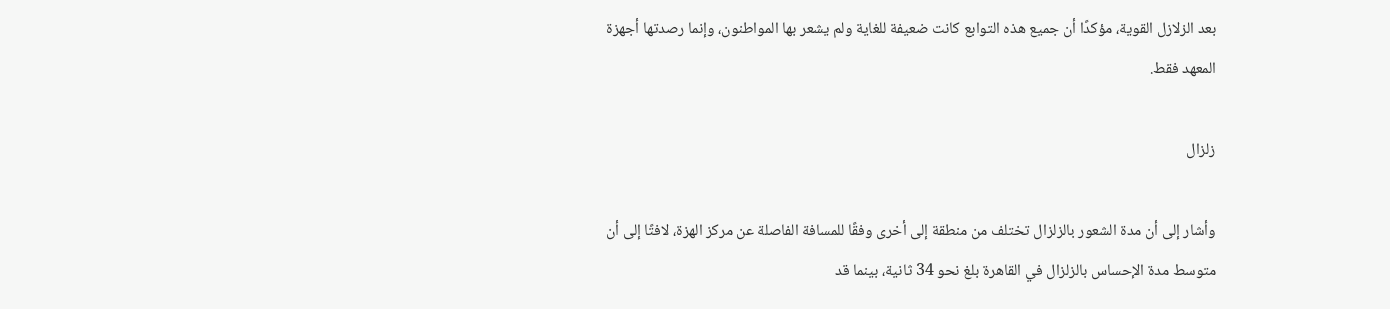بعد الزلازل القوية، مؤكدًا أن جميع هذه التوابع كانت ضعيفة للغاية ولم يشعر بها المواطنون، وإنما رصدتها أجهزة المعهد فقط.

زلزال

وأشار إلى أن مدة الشعور بالزلزال تختلف من منطقة إلى أخرى وفقًا للمسافة الفاصلة عن مركز الهزة، لافتًا إلى أن متوسط مدة الإحساس بالزلزال في القاهرة بلغ نحو 34 ثانية، بينما قد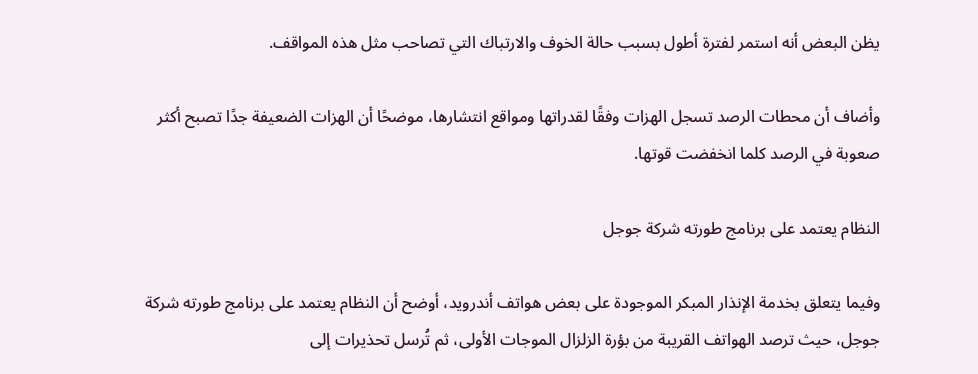يظن البعض أنه استمر لفترة أطول بسبب حالة الخوف والارتباك التي تصاحب مثل هذه المواقف.

وأضاف أن محطات الرصد تسجل الهزات وفقًا لقدراتها ومواقع انتشارها، موضحًا أن الهزات الضعيفة جدًا تصبح أكثر صعوبة في الرصد كلما انخفضت قوتها.

النظام يعتمد على برنامج طورته شركة جوجل

وفيما يتعلق بخدمة الإنذار المبكر الموجودة على بعض هواتف أندرويد، أوضح أن النظام يعتمد على برنامج طورته شركة جوجل، حيث ترصد الهواتف القريبة من بؤرة الزلزال الموجات الأولى، ثم تُرسل تحذيرات إلى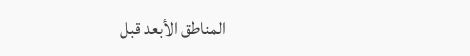المناطق الأبعد قبل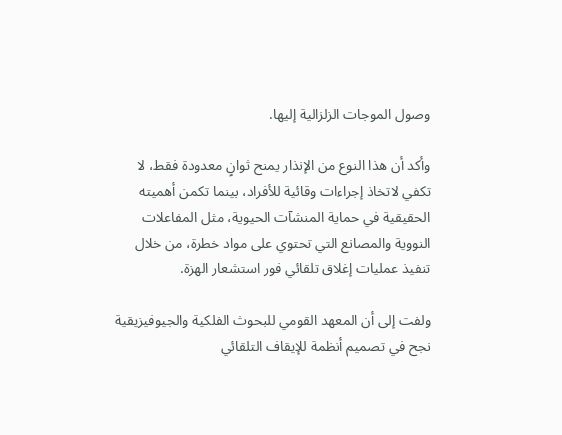وصول الموجات الزلزالية إليها.

وأكد أن هذا النوع من الإنذار يمنح ثوانٍ معدودة فقط، لا تكفي لاتخاذ إجراءات وقائية للأفراد، بينما تكمن أهميته الحقيقية في حماية المنشآت الحيوية، مثل المفاعلات النووية والمصانع التي تحتوي على مواد خطرة، من خلال تنفيذ عمليات إغلاق تلقائي فور استشعار الهزة.

ولفت إلى أن المعهد القومي للبحوث الفلكية والجيوفيزيقية نجح في تصميم أنظمة للإيقاف التلقائي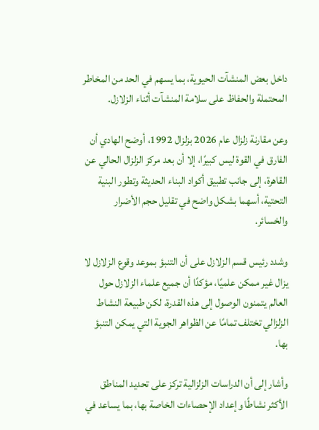داخل بعض المنشآت الحيوية، بما يسهم في الحد من المخاطر المحتملة والحفاظ على سلامة المنشآت أثناء الزلازل.

وعن مقارنة زلزال عام 2026 بزلزال 1992، أوضح الهادي أن الفارق في القوة ليس كبيرًا، إلا أن بعد مركز الزلزال الحالي عن القاهرة، إلى جانب تطبيق أكواد البناء الحديثة وتطور البنية التحتية، أسهما بشكل واضح في تقليل حجم الأضرار والخسائر.

وشدد رئيس قسم الزلازل على أن التنبؤ بموعد وقوع الزلازل لا يزال غير ممكن علميًا، مؤكدًا أن جميع علماء الزلازل حول العالم يتمنون الوصول إلى هذه القدرة، لكن طبيعة النشاط الزلزالي تختلف تمامًا عن الظواهر الجوية التي يمكن التنبؤ بها.

وأشار إلى أن الدراسات الزلزالية تركز على تحديد المناطق الأكثر نشاطًا وإعداد الإحصاءات الخاصة بها، بما يساعد في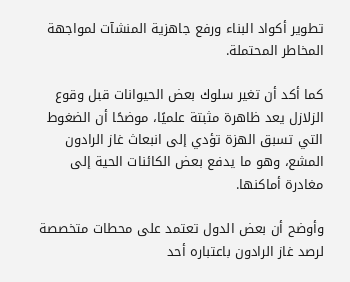تطوير أكواد البناء ورفع جاهزية المنشآت لمواجهة المخاطر المحتملة.

كما أكد أن تغير سلوك بعض الحيوانات قبل وقوع الزلازل يعد ظاهرة مثبتة علميًا، موضحًا أن الضغوط التي تسبق الهزة تؤدي إلى انبعاث غاز الرادون المشع، وهو ما يدفع بعض الكائنات الحية إلى مغادرة أماكنها.

وأوضح أن بعض الدول تعتمد على محطات متخصصة لرصد غاز الرادون باعتباره أحد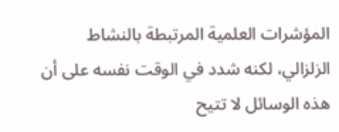المؤشرات العلمية المرتبطة بالنشاط الزلزالي، لكنه شدد في الوقت نفسه على أن هذه الوسائل لا تتيح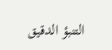التنبؤ الدقيق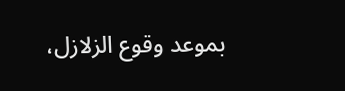بموعد وقوع الزلازل،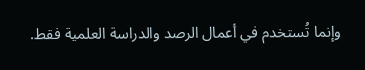وإنما تُستخدم في أعمال الرصد والدراسة العلمية فقط.